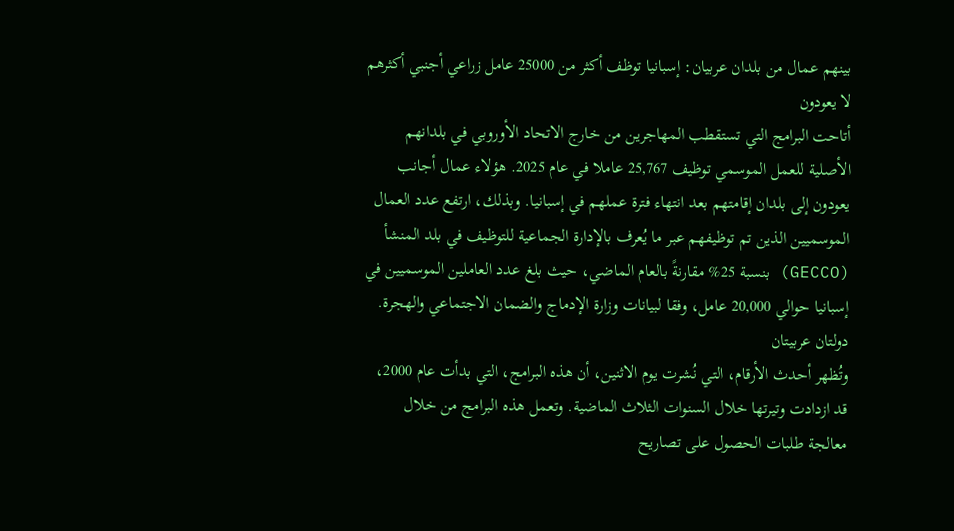بينهم عمال من بلدان عربيان: إسبانيا توظف أكثر من 25000 عامل زراعي أجنبي أكثرهم لا يعودون
أتاحت البرامج التي تستقطب المهاجرين من خارج الاتحاد الأوروبي في بلدانهم الأصلية للعمل الموسمي توظيف 25,767 عاملا في عام 2025. هؤلاء عمال أجانب يعودون إلى بلدان إقامتهم بعد انتهاء فترة عملهم في إسبانيا. وبذلك، ارتفع عدد العمال الموسميين الذين تم توظيفهم عبر ما يُعرف بالإدارة الجماعية للتوظيف في بلد المنشأ (GECCO) بنسبة 25% مقارنةً بالعام الماضي، حيث بلغ عدد العاملين الموسميين في إسبانيا حوالي 20,000 عامل، وفقا لبيانات وزارة الإدماج والضمان الاجتماعي والهجرة.
دولتان عربيتان
وتُظهر أحدث الأرقام، التي نُشرت يوم الاثنين، أن هذه البرامج، التي بدأت عام 2000، قد ازدادت وتيرتها خلال السنوات الثلاث الماضية. وتعمل هذه البرامج من خلال معالجة طلبات الحصول على تصاريح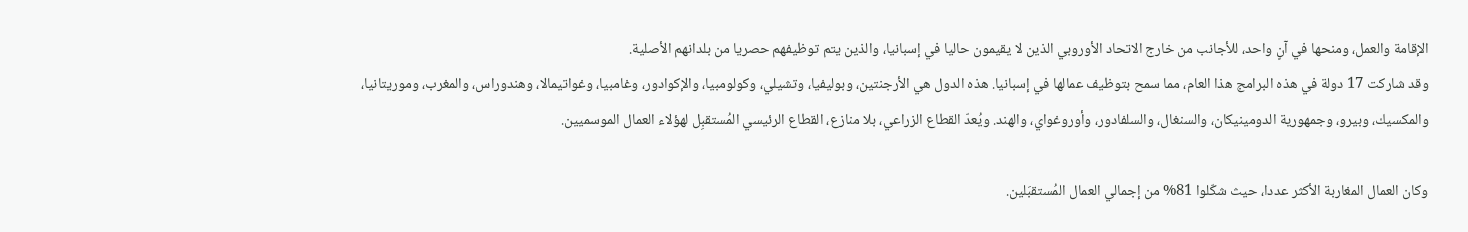الإقامة والعمل، ومنحها في آنٍ واحد، للأجانب من خارج الاتحاد الأوروبي الذين لا يقيمون حاليا في إسبانيا، والذين يتم توظيفهم حصريا من بلدانهم الأصلية.
وقد شاركت 17 دولة في هذه البرامج هذا العام، مما سمح بتوظيف عمالها في إسبانيا. هذه الدول هي الأرجنتين، وبوليفيا، وتشيلي، وكولومبيا، والإكوادور، وغامبيا، وغواتيمالا، وهندوراس، والمغرب، وموريتانيا، والمكسيك، وبيرو، وجمهورية الدومينيكان، والسنغال، والسلفادور، وأوروغواي، والهند. ويُعدّ القطاع الزراعي، بلا منازع، القطاع الرئيسي المُستقبِل لهؤلاء العمال الموسميين.

وكان العمال المغاربة الأكثر عددا، حيث شكّلوا 81% من إجمالي العمال المُستقبَلين.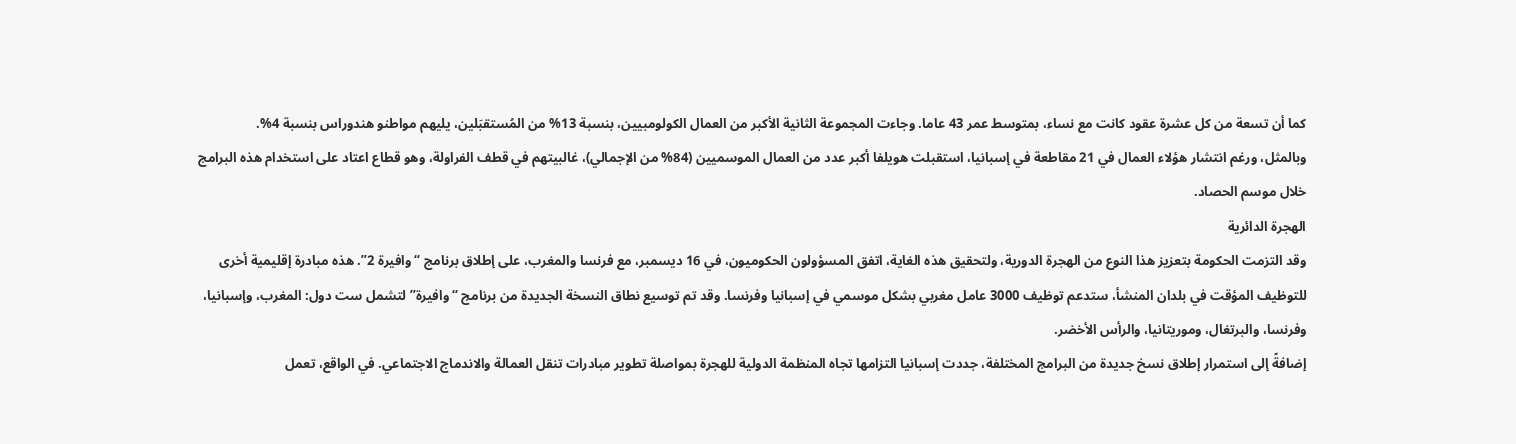كما أن تسعة من كل عشرة عقود كانت مع نساء، بمتوسط عمر 43 عاما. وجاءت المجموعة الثانية الأكبر من العمال الكولومبيين، بنسبة 13% من المُستقبَلين، يليهم مواطنو هندوراس بنسبة 4%.
وبالمثل، ورغم انتشار هؤلاء العمال في 21 مقاطعة في إسبانيا، استقبلت هويلفا أكبر عدد من العمال الموسميين (84% من الإجمالي)، غالبيتهم في قطف الفراولة، وهو قطاع اعتاد على استخدام هذه البرامج خلال موسم الحصاد.
الهجرة الدائرية
وقد التزمت الحكومة بتعزيز هذا النوع من الهجرة الدورية، ولتحقيق هذه الغاية، اتفق المسؤولون الحكوميون، في 16 ديسمبر، مع فرنسا والمغرب، على إطلاق برنامج “وافيرة 2”. هذه مبادرة إقليمية أخرى للتوظيف المؤقت في بلدان المنشأ، ستدعم توظيف 3000 عامل مغربي بشكل موسمي في إسبانيا وفرنسا. وقد تم توسيع نطاق النسخة الجديدة من برنامج “وافيرة” لتشمل ست دول: المغرب، وإسبانيا، وفرنسا، والبرتغال، وموريتانيا، والرأس الأخضر.
إضافةً إلى استمرار إطلاق نسخ جديدة من البرامج المختلفة، جددت إسبانيا التزامها تجاه المنظمة الدولية للهجرة بمواصلة تطوير مبادرات تنقل العمالة والاندماج الاجتماعي. في الواقع، تعمل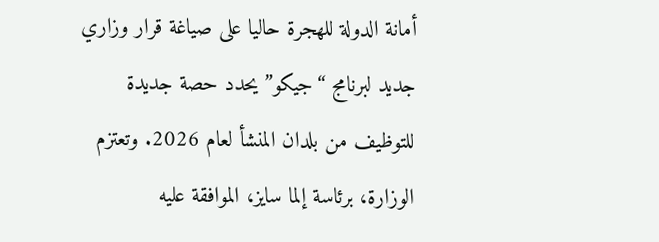أمانة الدولة للهجرة حاليا على صياغة قرار وزاري جديد لبرنامج “جيكو” يحدد حصة جديدة للتوظيف من بلدان المنشأ لعام 2026. وتعتزم الوزارة، برئاسة إلما سايز، الموافقة عليه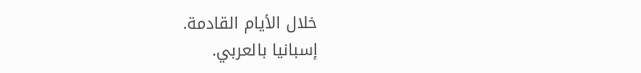خلال الأيام القادمة.
إسبانيا بالعربي.